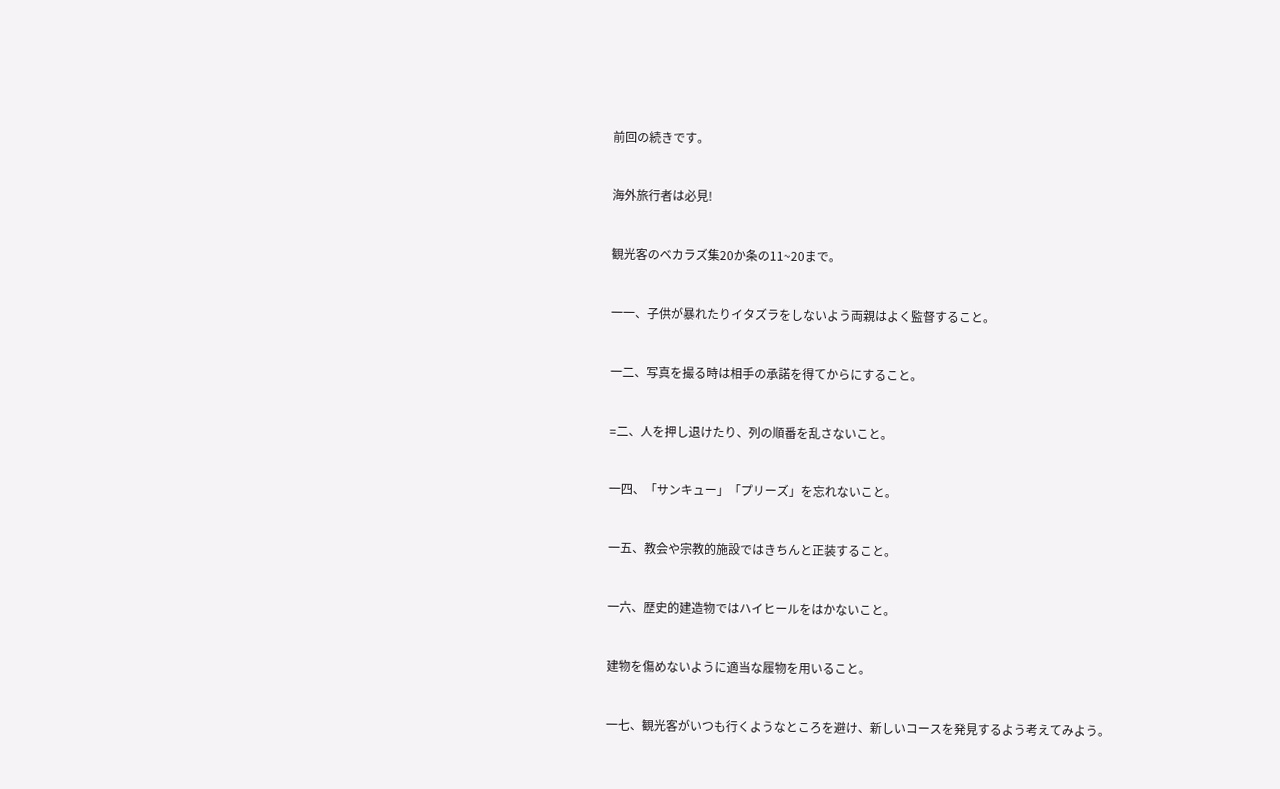前回の続きです。


海外旅行者は必見!


観光客のベカラズ集20か条の11~20まで。


一一、子供が暴れたりイタズラをしないよう両親はよく監督すること。


一二、写真を撮る時は相手の承諾を得てからにすること。


=二、人を押し退けたり、列の順番を乱さないこと。


一四、「サンキュー」「プリーズ」を忘れないこと。


一五、教会や宗教的施設ではきちんと正装すること。


一六、歴史的建造物ではハイヒールをはかないこと。


建物を傷めないように適当な履物を用いること。


一七、観光客がいつも行くようなところを避け、新しいコースを発見するよう考えてみよう。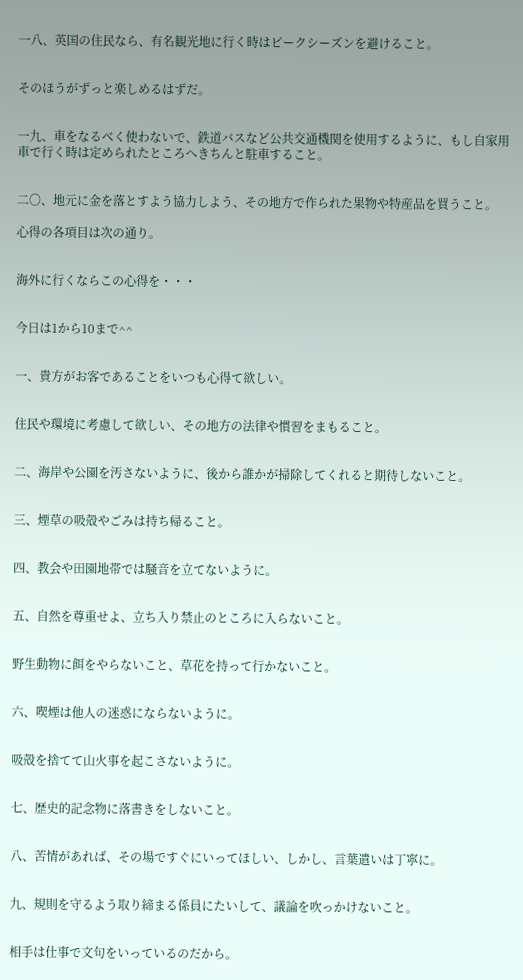一八、英国の住民なら、有名観光地に行く時はピークシーズンを避けること。


そのほうがずっと楽しめるはずだ。


一九、車をなるべく使わないで、鉄道バスなど公共交通機関を使用するように、もし自家用車で行く時は定められたところへきちんと駐車すること。


二〇、地元に金を落とすよう協力しよう、その地方で作られた果物や特産品を買うこと。

心得の各項目は次の通り。


海外に行くならこの心得を・・・


今日は1から10まで^^


一、貴方がお客であることをいつも心得て欲しい。


住民や環境に考慮して欲しい、その地方の法律や慣習をまもること。


二、海岸や公園を汚さないように、後から誰かが掃除してくれると期待しないこと。


三、煙草の吸殻やごみは持ち帰ること。


四、教会や田園地帯では騒音を立てないように。


五、自然を尊重せよ、立ち入り禁止のところに入らないこと。


野生動物に餌をやらないこと、草花を持って行かないこと。


六、喫煙は他人の迷惑にならないように。


吸殻を捨てて山火事を起こさないように。


七、歴史的記念物に落書きをしないこと。


八、苦情があれば、その場ですぐにいってほしい、しかし、言葉遣いは丁寧に。


九、規則を守るよう取り締まる係員にたいして、議論を吹っかけないこと。


相手は仕事で文句をいっているのだから。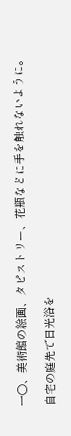一〇、美術館の絵画、タピストリー、花瓶などに手を触れないように。

自宅の庭先で日光浴を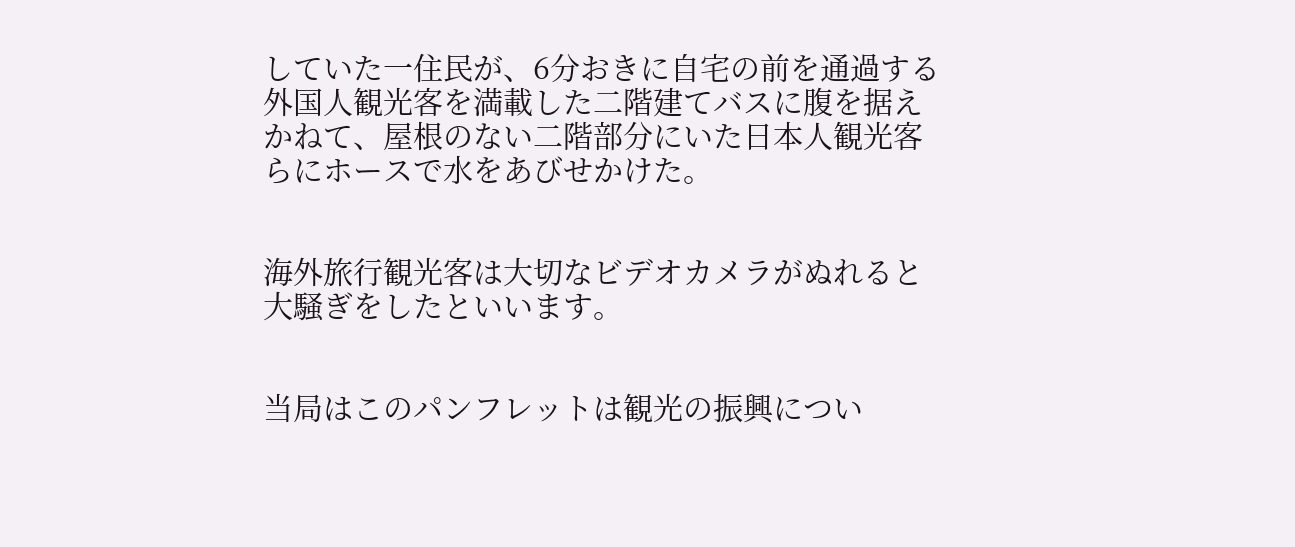していた一住民が、6分おきに自宅の前を通過する外国人観光客を満載した二階建てバスに腹を据えかねて、屋根のない二階部分にいた日本人観光客らにホースで水をあびせかけた。


海外旅行観光客は大切なビデオカメラがぬれると大騒ぎをしたといいます。


当局はこのパンフレットは観光の振興につい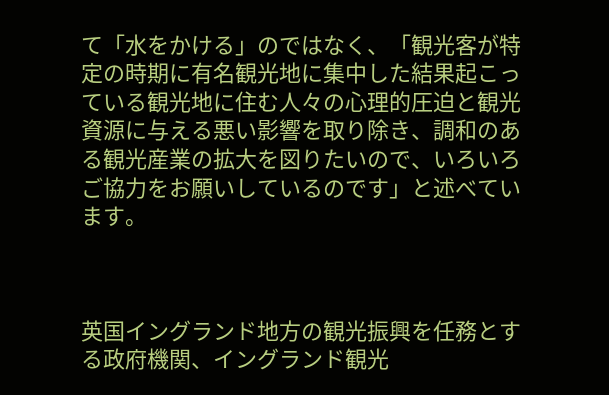て「水をかける」のではなく、「観光客が特定の時期に有名観光地に集中した結果起こっている観光地に住む人々の心理的圧迫と観光資源に与える悪い影響を取り除き、調和のある観光産業の拡大を図りたいので、いろいろご協力をお願いしているのです」と述べています。



英国イングランド地方の観光振興を任務とする政府機関、イングランド観光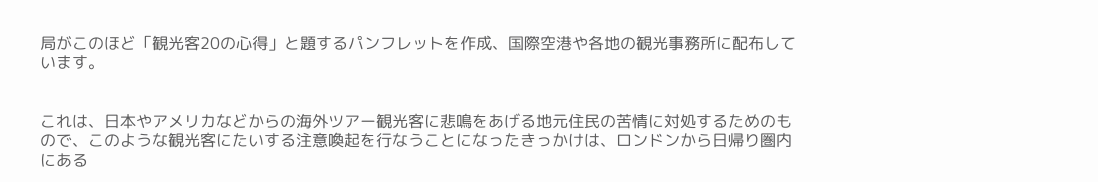局がこのほど「観光客20の心得」と題するパンフレットを作成、国際空港や各地の観光事務所に配布しています。


これは、日本やアメリカなどからの海外ツアー観光客に悲鳴をあげる地元住民の苦情に対処するためのもので、このような観光客にたいする注意喚起を行なうことになったきっかけは、ロンドンから日帰り圏内にある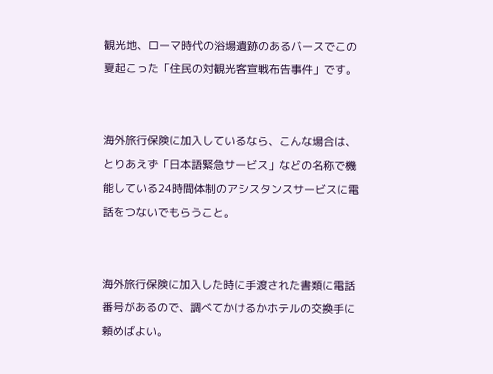観光地、ローマ時代の浴場遺跡のあるバースでこの夏起こった「住民の対観光客宣戦布告事件」です。


海外旅行保険に加入しているなら、こんな場合は、とりあえず「日本語緊急サービス」などの名称で機能している24時間体制のアシスタンスサービスに電話をつないでもらうこと。


海外旅行保険に加入した時に手渡された書類に電話番号があるので、調べてかけるかホテルの交換手に頼めばよい。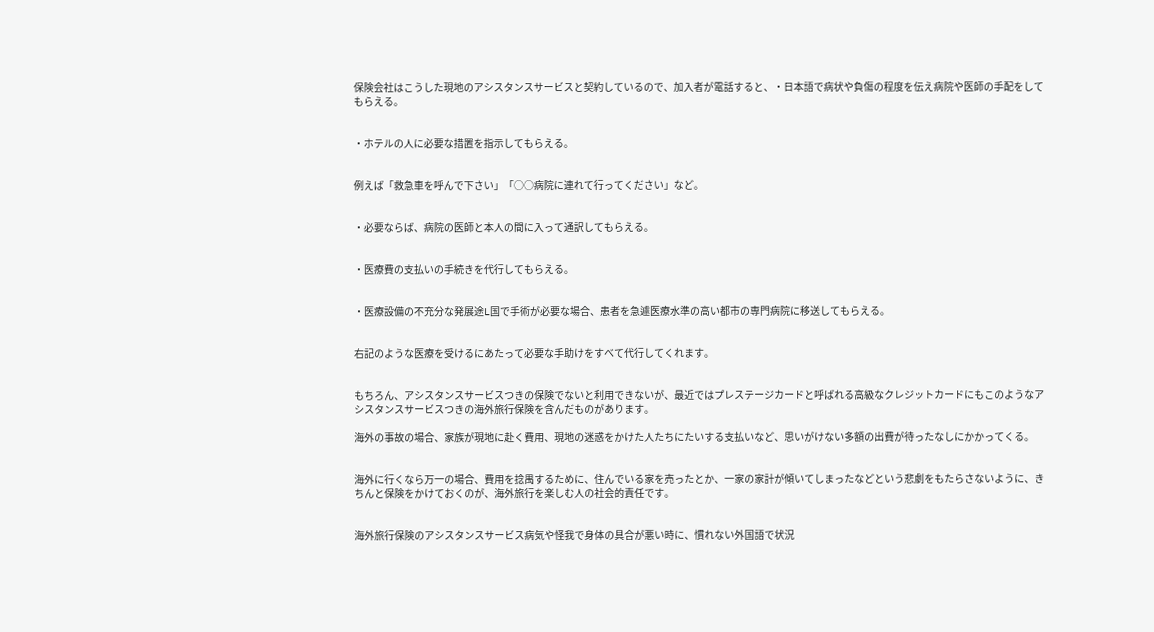保険会社はこうした現地のアシスタンスサービスと契約しているので、加入者が電話すると、・日本語で病状や負傷の程度を伝え病院や医師の手配をしてもらえる。


・ホテルの人に必要な措置を指示してもらえる。


例えば「救急車を呼んで下さい」「○○病院に連れて行ってください」など。


・必要ならば、病院の医師と本人の間に入って通訳してもらえる。


・医療費の支払いの手続きを代行してもらえる。


・医療設備の不充分な発展途L国で手術が必要な場合、患者を急遽医療水準の高い都市の専門病院に移送してもらえる。


右記のような医療を受けるにあたって必要な手助けをすべて代行してくれます。


もちろん、アシスタンスサービスつきの保険でないと利用できないが、最近ではプレステージカードと呼ばれる高級なクレジットカードにもこのようなアシスタンスサービスつきの海外旅行保険を含んだものがあります。

海外の事故の場合、家族が現地に赴く費用、現地の迷惑をかけた人たちにたいする支払いなど、思いがけない多額の出費が待ったなしにかかってくる。


海外に行くなら万一の場合、費用を捻禺するために、住んでいる家を売ったとか、一家の家計が傾いてしまったなどという悲劇をもたらさないように、きちんと保険をかけておくのが、海外旅行を楽しむ人の社会的責任です。


海外旅行保険のアシスタンスサービス病気や怪我で身体の具合が悪い時に、慣れない外国語で状況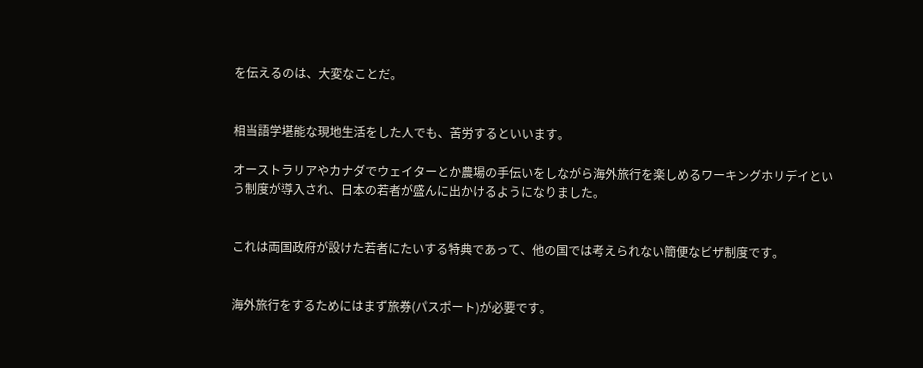を伝えるのは、大変なことだ。


相当語学堪能な現地生活をした人でも、苦労するといいます。

オーストラリアやカナダでウェイターとか農場の手伝いをしながら海外旅行を楽しめるワーキングホリデイという制度が導入され、日本の若者が盛んに出かけるようになりました。


これは両国政府が設けた若者にたいする特典であって、他の国では考えられない簡便なビザ制度です。


海外旅行をするためにはまず旅券(パスポート)が必要です。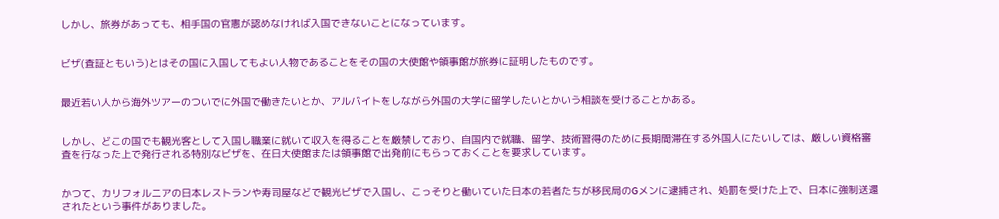しかし、旅券があっても、相手国の官憲が認めなければ入国できないことになっています。


ビザ(査証ともいう)とはその国に入国してもよい人物であることをその国の大使館や領事館が旅券に証明したものです。


最近若い人から海外ツアーのついでに外国で働きたいとか、アルバイトをしながら外国の大学に留学したいとかいう相談を受けることかある。


しかし、どこの国でも観光客として入国し職業に就いて収入を得ることを厳禁しており、自国内で就職、留学、技術習得のために長期間滞在する外国人にたいしては、厳しい資格審査を行なった上で発行される特別なビザを、在日大使館または領事館で出発前にもらっておくことを要求しています。


かつて、カリフォルニアの日本レストランや寿司屋などで観光ビザで入国し、こっそりと働いていた日本の若者たちが移民局のGメンに逮捕され、処罰を受けた上で、日本に強制送還されたという事件がありました。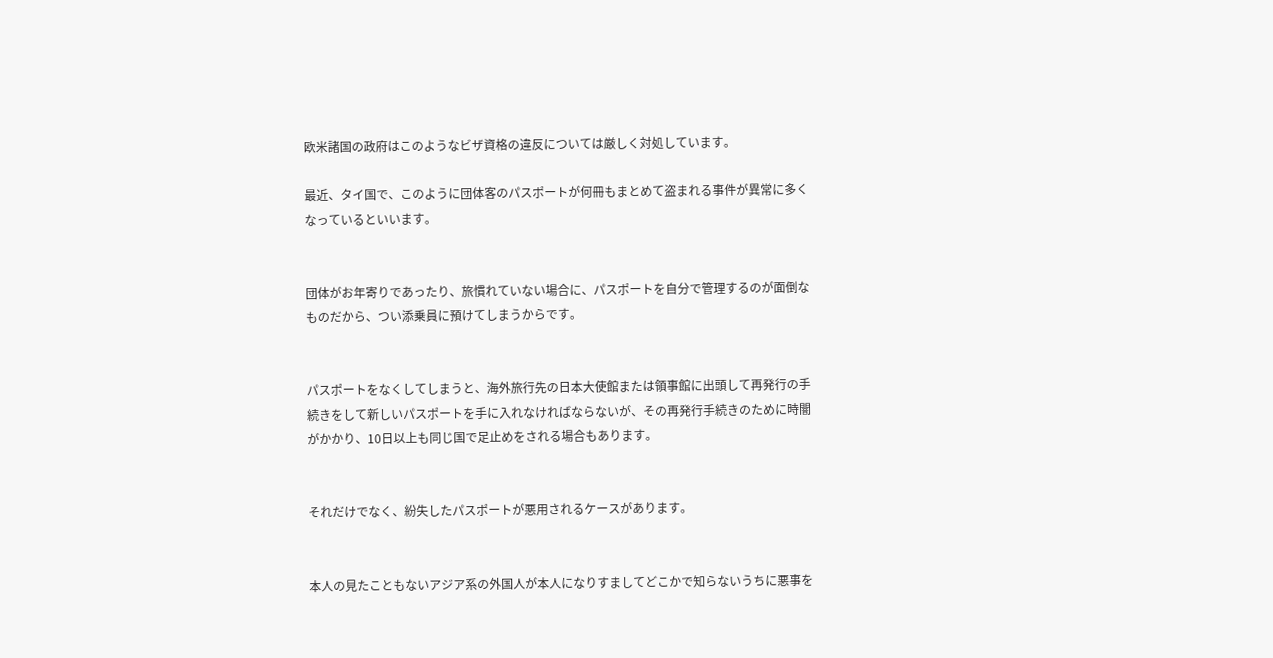欧米諸国の政府はこのようなビザ資格の違反については厳しく対処しています。

最近、タイ国で、このように団体客のパスポートが何冊もまとめて盗まれる事件が異常に多くなっているといいます。


団体がお年寄りであったり、旅慣れていない場合に、パスポートを自分で管理するのが面倒なものだから、つい添乗員に預けてしまうからです。


パスポートをなくしてしまうと、海外旅行先の日本大使館または領事館に出頭して再発行の手続きをして新しいパスポートを手に入れなければならないが、その再発行手続きのために時闇がかかり、10日以上も同じ国で足止めをされる場合もあります。


それだけでなく、紛失したパスポートが悪用されるケースがあります。


本人の見たこともないアジア系の外国人が本人になりすましてどこかで知らないうちに悪事を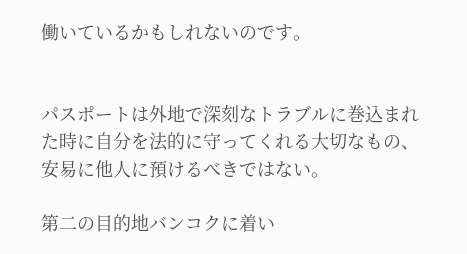働いているかもしれないのです。


パスポートは外地で深刻なトラブルに巻込まれた時に自分を法的に守ってくれる大切なもの、安易に他人に預けるべきではない。

第二の目的地バンコクに着い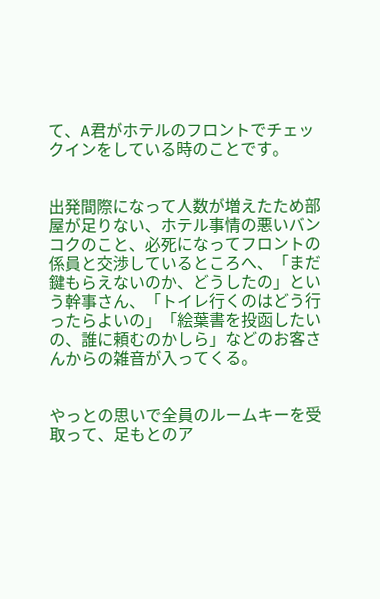て、A君がホテルのフロントでチェックインをしている時のことです。


出発間際になって人数が増えたため部屋が足りない、ホテル事情の悪いバンコクのこと、必死になってフロントの係員と交渉しているところへ、「まだ鍵もらえないのか、どうしたの」という幹事さん、「トイレ行くのはどう行ったらよいの」「絵葉書を投函したいの、誰に頼むのかしら」などのお客さんからの雑音が入ってくる。


やっとの思いで全員のルームキーを受取って、足もとのア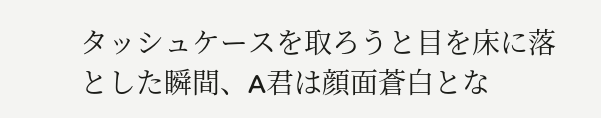タッシュケースを取ろうと目を床に落とした瞬間、A君は顔面蒼白とな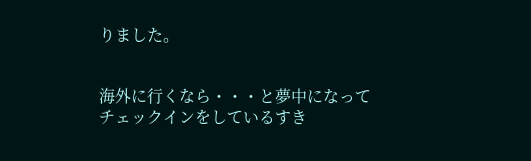りました。


海外に行くなら・・・と夢中になってチェックインをしているすき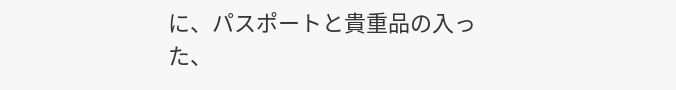に、パスポートと貴重品の入った、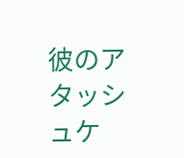彼のアタッシュケ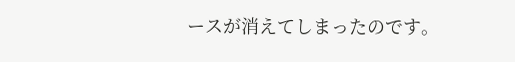ースが消えてしまったのです。